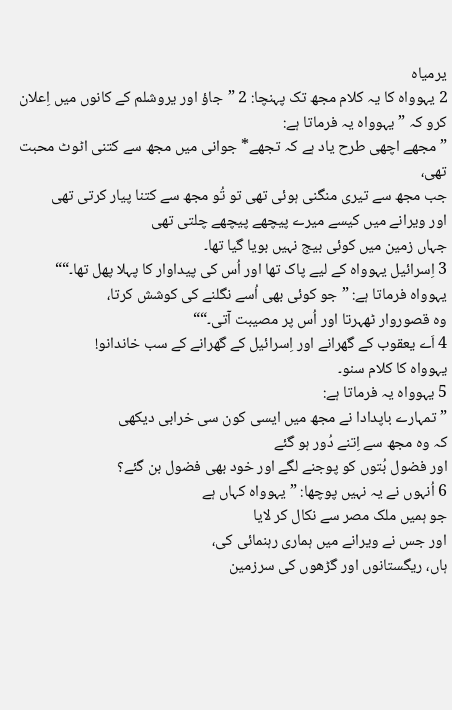یرمیاہ
2 یہوواہ کا یہ کلام مجھ تک پہنچا: 2 ”جاؤ اور یروشلم کے کانوں میں اِعلان کرو کہ ”یہوواہ یہ فرماتا ہے:
”مجھے اچھی طرح یاد ہے کہ تجھے* جوانی میں مجھ سے کتنی اٹوٹ محبت تھی،
جب مجھ سے تیری منگنی ہوئی تھی تو تُو مجھ سے کتنا پیار کرتی تھی
اور ویرانے میں کیسے میرے پیچھے پیچھے چلتی تھی
جہاں زمین میں کوئی بیج نہیں بویا گیا تھا۔
3 اِسرائیل یہوواہ کے لیے پاک تھا اور اُس کی پیداوار کا پہلا پھل تھا۔““
یہوواہ فرماتا ہے: ”جو کوئی بھی اُسے نگلنے کی کوشش کرتا،
وہ قصوروار ٹھہرتا اور اُس پر مصیبت آتی۔““
4 اَے یعقوب کے گھرانے اور اِسرائیل کے گھرانے کے سب خاندانو!
یہوواہ کا کلام سنو۔
5 یہوواہ یہ فرماتا ہے:
”تمہارے باپدادا نے مجھ میں ایسی کون سی خرابی دیکھی
کہ وہ مجھ سے اِتنے دُور ہو گئے
اور فضول بُتوں کو پوجنے لگے اور خود بھی فضول بن گئے؟
6 اُنہوں نے یہ نہیں پوچھا: ”یہوواہ کہاں ہے
جو ہمیں ملک مصر سے نکال کر لایا
اور جس نے ویرانے میں ہماری رہنمائی کی،
ہاں، ریگستانوں اور گڑھوں کی سرزمین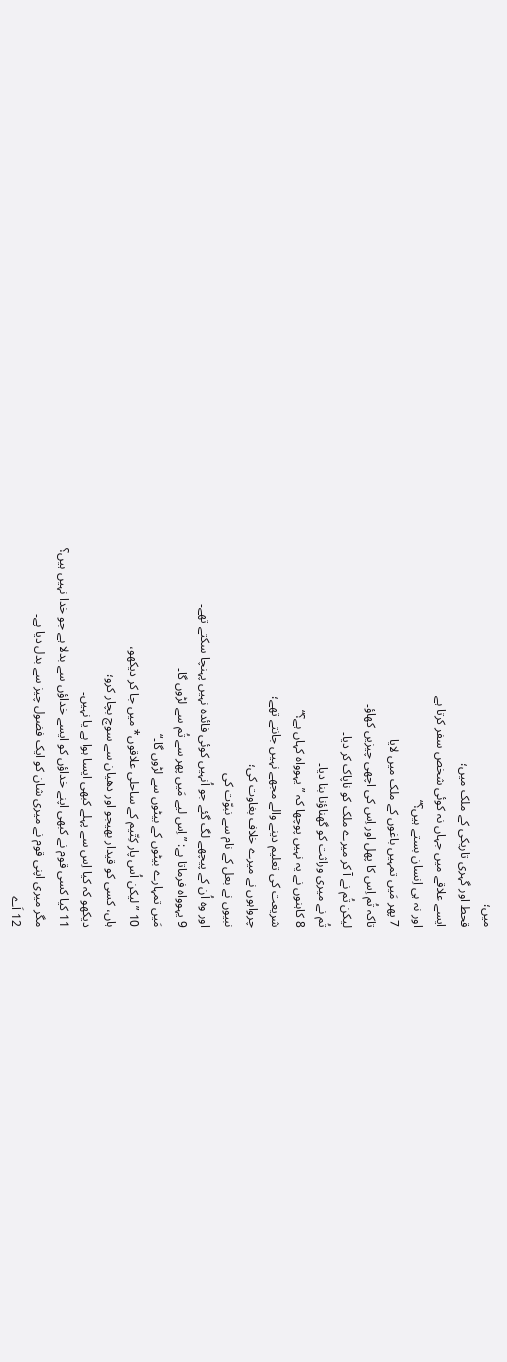میں؛
قحط اور گہری تاریکی کے ملک میں؛
ایسے علاقے میں جہاں نہ کوئی شخص سفر کرتا ہے
اور نہ ہی اِنسان بستے ہیں؟“
7 پھر مَیں تمہیں باغوں کے ملک میں لایا
تاکہ تُم اِس کا پھل اور اِس کی اچھی چیزیں کھاؤ۔
لیکن تُم نے آ کر میرے ملک کو ناپاک کر دیا۔
تُم نے میری وراثت کو گھناؤنا بنا دیا۔
8 کاہنوں نے یہ نہیں پوچھا کہ ”یہوواہ کہاں ہے؟“
شریعت کی تعلیم دینے والے مجھے نہیں جانتے تھے؛
چرواہوں نے میرے خلاف بغاوت کی؛
نبیوں نے بعل کے نام سے نبوّت کی
اور وہ اُن کے پیچھے لگ گئے جو اُنہیں کوئی فائدہ نہیں پہنچا سکتے تھے۔
9 یہوواہ فرماتا ہے: ”اِس لیے مَیں پھر سے تُم سے لڑوں گا۔
مَیں تمہارے بیٹوں کے بیٹوں سے لڑوں گا۔“
10 ”لیکن اُس پار کِتّیم کے ساحلی علاقوں* میں جا کر دیکھو،
ہاں، کسی کو قیدار بھیجو اور دھیان سے سوچ بچار کرو؛
دیکھو کہ کیا اِس سے پہلے کبھی ایسا ہوا ہے یا نہیں۔
11 کیا کسی قوم نے کبھی اپنے خداؤں کو ایسے خداؤں سے بدلا ہے جو خدا نہیں ہیں؟
مگر میری اپنی قوم نے میری شان کو ایک فضول چیز سے بدل دیا ہے۔
12 اَے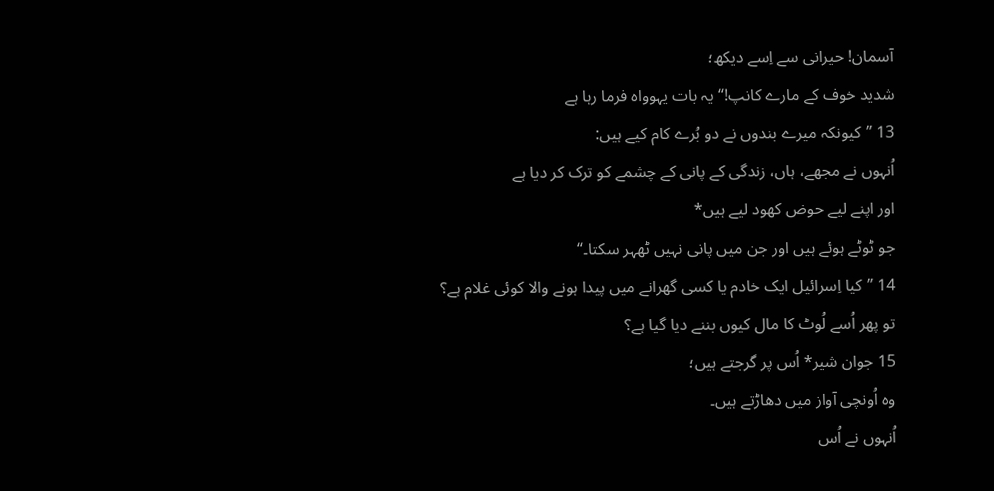آسمان! حیرانی سے اِسے دیکھ؛
شدید خوف کے مارے کانپ!“ یہ بات یہوواہ فرما رہا ہے
13 ”کیونکہ میرے بندوں نے دو بُرے کام کیے ہیں:
اُنہوں نے مجھے، ہاں، زندگی کے پانی کے چشمے کو ترک کر دیا ہے
اور اپنے لیے حوض کھود لیے ہیں*
جو ٹوٹے ہوئے ہیں اور جن میں پانی نہیں ٹھہر سکتا۔“
14 ”کیا اِسرائیل ایک خادم یا کسی گھرانے میں پیدا ہونے والا کوئی غلام ہے؟
تو پھر اُسے لُوٹ کا مال کیوں بننے دیا گیا ہے؟
15 جوان شیر* اُس پر گرجتے ہیں؛
وہ اُونچی آواز میں دھاڑتے ہیں۔
اُنہوں نے اُس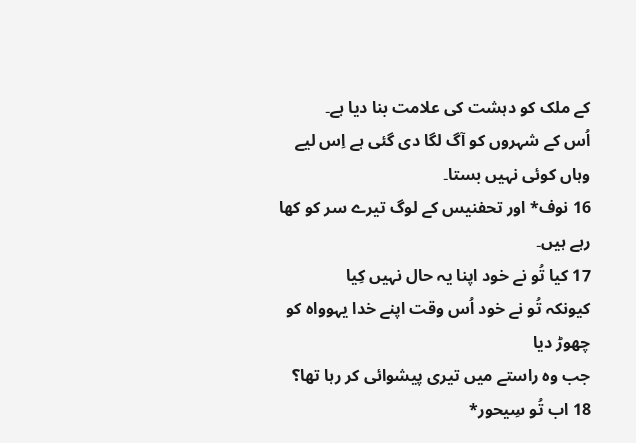کے ملک کو دہشت کی علامت بنا دیا ہے۔
اُس کے شہروں کو آگ لگا دی گئی ہے اِس لیے وہاں کوئی نہیں بستا۔
16 نوف* اور تحفنیس کے لوگ تیرے سر کو کھا رہے ہیں۔
17 کیا تُو نے خود اپنا یہ حال نہیں کِیا
کیونکہ تُو نے خود اُس وقت اپنے خدا یہوواہ کو چھوڑ دیا
جب وہ راستے میں تیری پیشوائی کر رہا تھا؟
18 اب تُو سِیحور*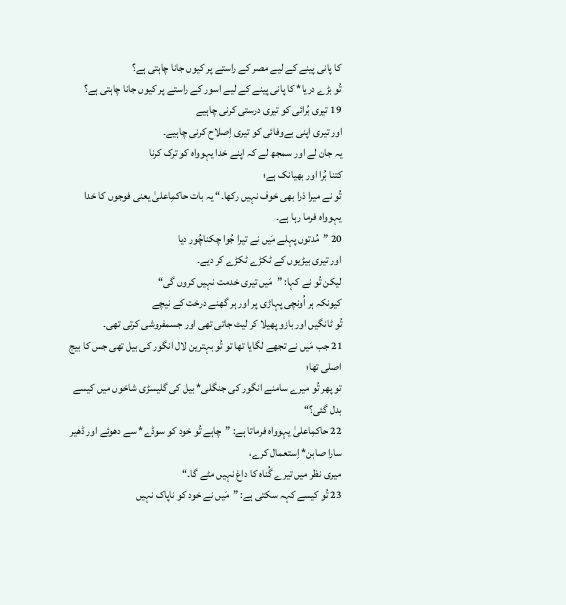کا پانی پینے کے لیے مصر کے راستے پر کیوں جانا چاہتی ہے؟
تُو بڑے دریا* کا پانی پینے کے لیے اسور کے راستے پر کیوں جانا چاہتی ہے؟
19 تیری بُرائی کو تیری درستی کرنی چاہیے
اور تیری اپنی بےوفائی کو تیری اِصلاح کرنی چاہیے۔
یہ جان لے اور سمجھ لے کہ اپنے خدا یہوواہ کو ترک کرنا
کتنا بُرا اور بھیانک ہے؛
تُو نے میرا ذرا بھی خوف نہیں رکھا۔“ یہ بات حاکمِاعلیٰ یعنی فوجوں کا خدا یہوواہ فرما رہا ہے۔
20 ”مُدتوں پہلے مَیں نے تیرا جُوا چکناچُور دیا
اور تیری بیڑیوں کے ٹکڑے ٹکڑے کر دیے۔
لیکن تُو نے کہا: ”مَیں تیری خدمت نہیں کروں گی“
کیونکہ ہر اُونچی پہاڑی پر اور ہر گھنے درخت کے نیچے
تُو ٹانگیں اور بازو پھیلا کر لیٹ جاتی تھی اور جسمفروشی کرتی تھی۔
21 جب مَیں نے تجھے لگایا تھا تو تُو بہترین لال انگور کی بیل تھی جس کا بیج اصلی تھا؛
تو پھر تُو میرے سامنے انگور کی جنگلی* بیل کی گلیسڑی شاخوں میں کیسے بدل گئی؟“
22 حاکمِاعلیٰ یہوواہ فرماتا ہے: ”چاہے تُو خود کو سوڈے* سے دھوئے اور ڈھیر سارا صابن* اِستعمال کرے،
میری نظر میں تیرے گُناہ کا داغ نہیں مٹے گا۔“
23 تُو کیسے کہہ سکتی ہے: ”مَیں نے خود کو ناپاک نہیں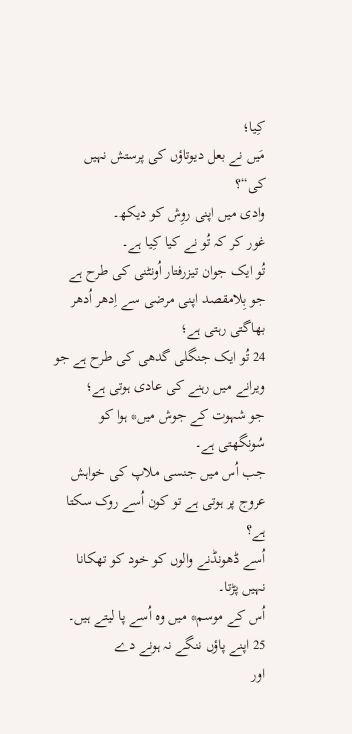کِیا؛
مَیں نے بعل دیوتاؤں کی پرستش نہیں کی“؟
وادی میں اپنی روِش کو دیکھ۔
غور کر کہ تُو نے کیا کِیا ہے۔
تُو ایک جوان تیزرفتار اُونٹنی کی طرح ہے
جو بِلامقصد اپنی مرضی سے اِدھر اُدھر بھاگتی رہتی ہے؛
24 تُو ایک جنگلی گدھی کی طرح ہے جو ویرانے میں رہنے کی عادی ہوتی ہے؛
جو شہوت کے جوش میں* ہوا کو سُونگھتی ہے۔
جب اُس میں جنسی ملاپ کی خواہش عروج پر ہوتی ہے تو کون اُسے روک سکتا ہے؟
اُسے ڈھونڈنے والوں کو خود کو تھکانا نہیں پڑتا۔
اُس کے موسم* میں وہ اُسے پا لیتے ہیں۔
25 اپنے پاؤں ننگے نہ ہونے دے
اور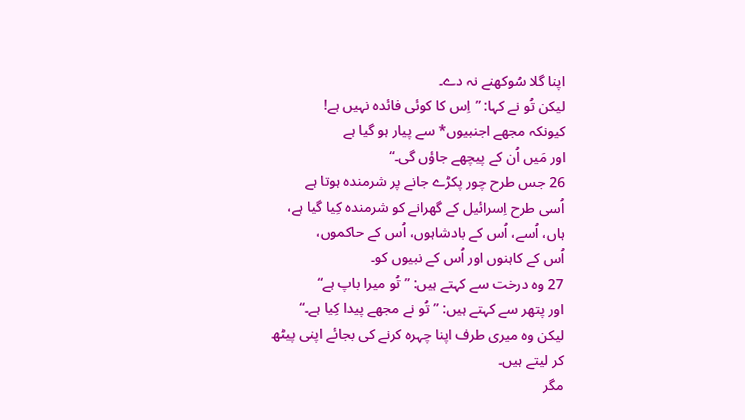اپنا گلا سُوکھنے نہ دے۔
لیکن تُو نے کہا: ”اِس کا کوئی فائدہ نہیں ہے!
کیونکہ مجھے اجنبیوں* سے پیار ہو گیا ہے
اور مَیں اُن کے پیچھے جاؤں گی۔“
26 جس طرح چور پکڑے جانے پر شرمندہ ہوتا ہے
اُسی طرح اِسرائیل کے گھرانے کو شرمندہ کِیا گیا ہے،
ہاں، اُسے، اُس کے بادشاہوں، اُس کے حاکموں،
اُس کے کاہنوں اور اُس کے نبیوں کو۔
27 وہ درخت سے کہتے ہیں: ”تُو میرا باپ ہے“
اور پتھر سے کہتے ہیں: ”تُو نے مجھے پیدا کِیا ہے۔“
لیکن وہ میری طرف اپنا چہرہ کرنے کی بجائے اپنی پیٹھ کر لیتے ہیں۔
مگر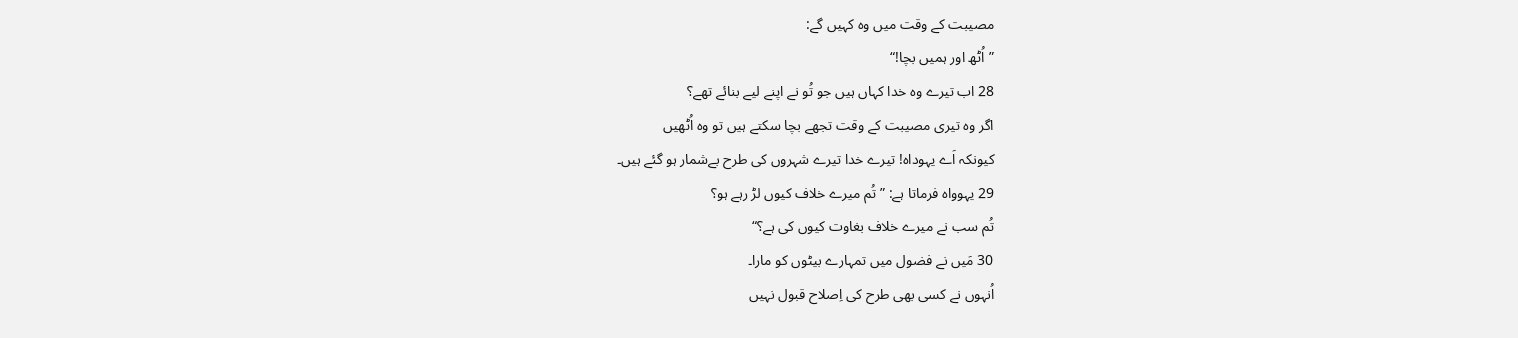مصیبت کے وقت میں وہ کہیں گے:
”اُٹھ اور ہمیں بچا!“
28 اب تیرے وہ خدا کہاں ہیں جو تُو نے اپنے لیے بنائے تھے؟
اگر وہ تیری مصیبت کے وقت تجھے بچا سکتے ہیں تو وہ اُٹھیں
کیونکہ اَے یہوداہ! تیرے خدا تیرے شہروں کی طرح بےشمار ہو گئے ہیں۔
29 یہوواہ فرماتا ہے: ”تُم میرے خلاف کیوں لڑ رہے ہو؟
تُم سب نے میرے خلاف بغاوت کیوں کی ہے؟“
30 مَیں نے فضول میں تمہارے بیٹوں کو مارا۔
اُنہوں نے کسی بھی طرح کی اِصلاح قبول نہیں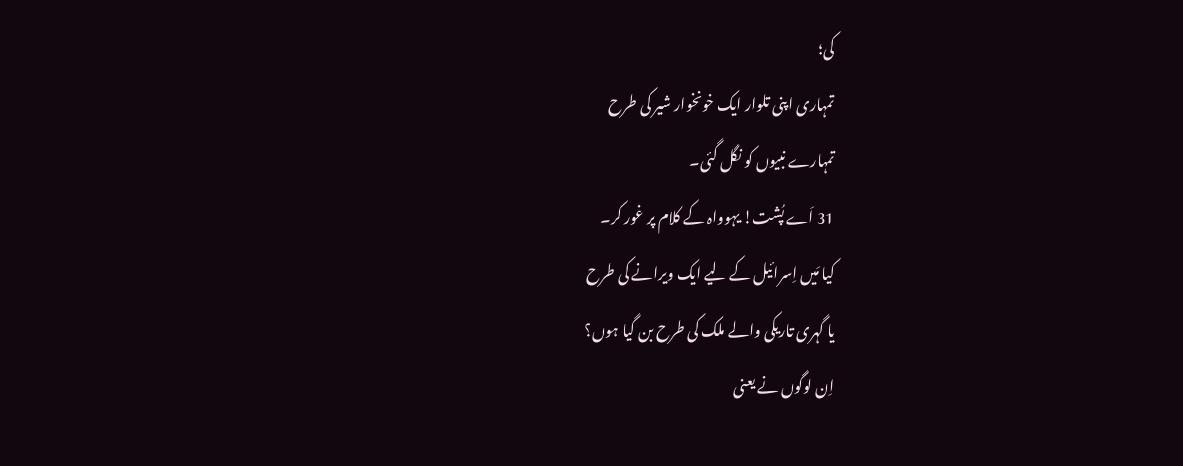کی؛
تمہاری اپنی تلوار ایک خونخوار شیر کی طرح
تمہارے نبیوں کو نگل گئی۔
31 اَے پُشت! یہوواہ کے کلام پر غور کر۔
کیا مَیں اِسرائیل کے لیے ایک ویرانے کی طرح
یا گہری تاریکی والے ملک کی طرح بن گیا ہوں؟
اِن لوگوں نے یعنی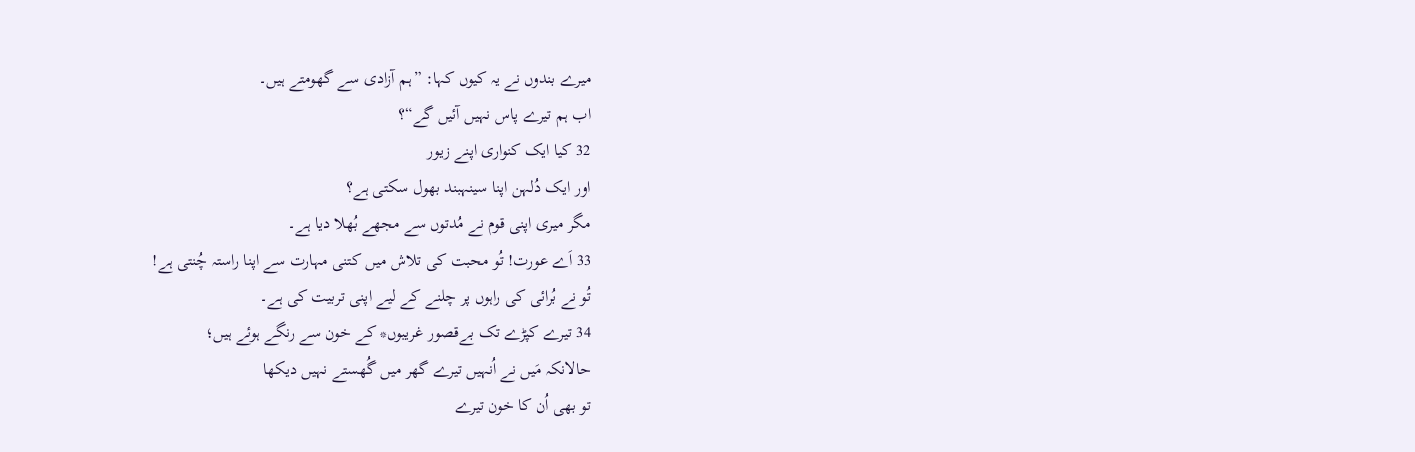میرے بندوں نے یہ کیوں کہا: ”ہم آزادی سے گھومتے ہیں۔
اب ہم تیرے پاس نہیں آئیں گے“؟
32 کیا ایک کنواری اپنے زیور
اور ایک دُلہن اپنا سینہبند بھول سکتی ہے؟
مگر میری اپنی قوم نے مُدتوں سے مجھے بُھلا دیا ہے۔
33 اَے عورت! تُو محبت کی تلاش میں کتنی مہارت سے اپنا راستہ چُنتی ہے!
تُو نے بُرائی کی راہوں پر چلنے کے لیے اپنی تربیت کی ہے۔
34 تیرے کپڑے تک بےقصور غریبوں* کے خون سے رنگے ہوئے ہیں؛
حالانکہ مَیں نے اُنہیں تیرے گھر میں گُھستے نہیں دیکھا
تو بھی اُن کا خون تیرے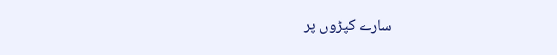سارے کپڑوں پر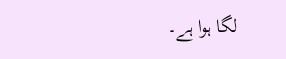لگا ہوا ہے۔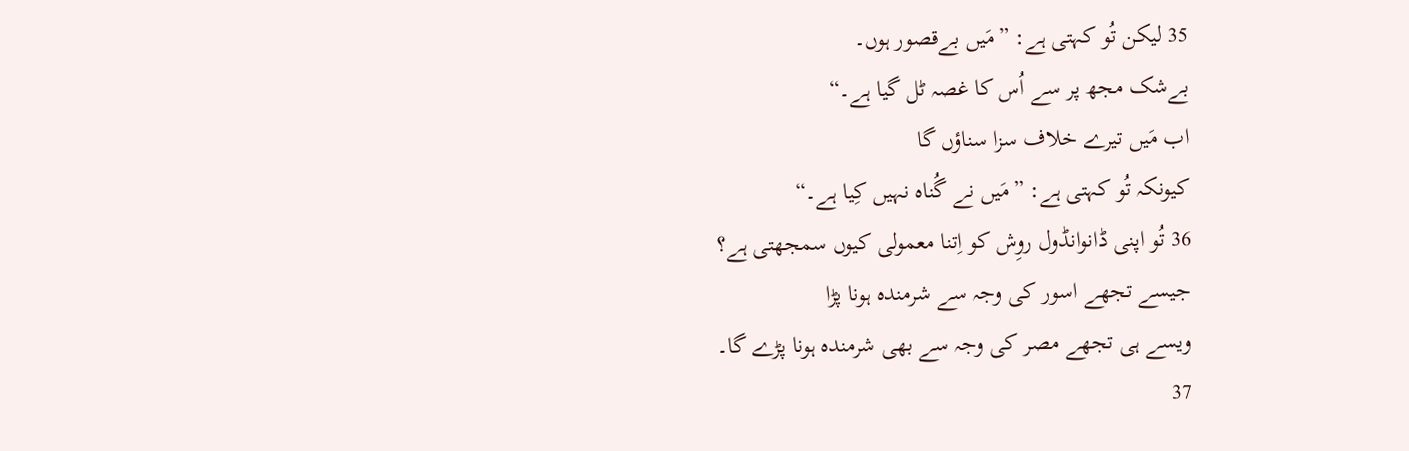35 لیکن تُو کہتی ہے: ”مَیں بےقصور ہوں۔
بےشک مجھ پر سے اُس کا غصہ ٹل گیا ہے۔“
اب مَیں تیرے خلاف سزا سناؤں گا
کیونکہ تُو کہتی ہے: ”مَیں نے گُناہ نہیں کِیا ہے۔“
36 تُو اپنی ڈانوانڈول روِش کو اِتنا معمولی کیوں سمجھتی ہے؟
جیسے تجھے اسور کی وجہ سے شرمندہ ہونا پڑا
ویسے ہی تجھے مصر کی وجہ سے بھی شرمندہ ہونا پڑے گا۔
37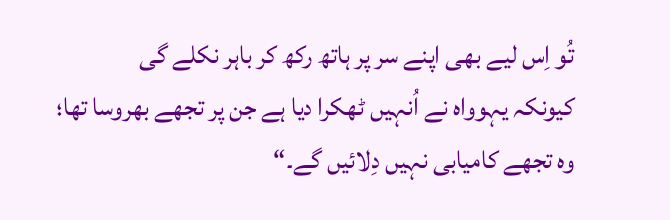تُو اِس لیے بھی اپنے سر پر ہاتھ رکھ کر باہر نکلے گی
کیونکہ یہوواہ نے اُنہیں ٹھکرا دیا ہے جن پر تجھے بھروسا تھا؛
وہ تجھے کامیابی نہیں دِلائیں گے۔“